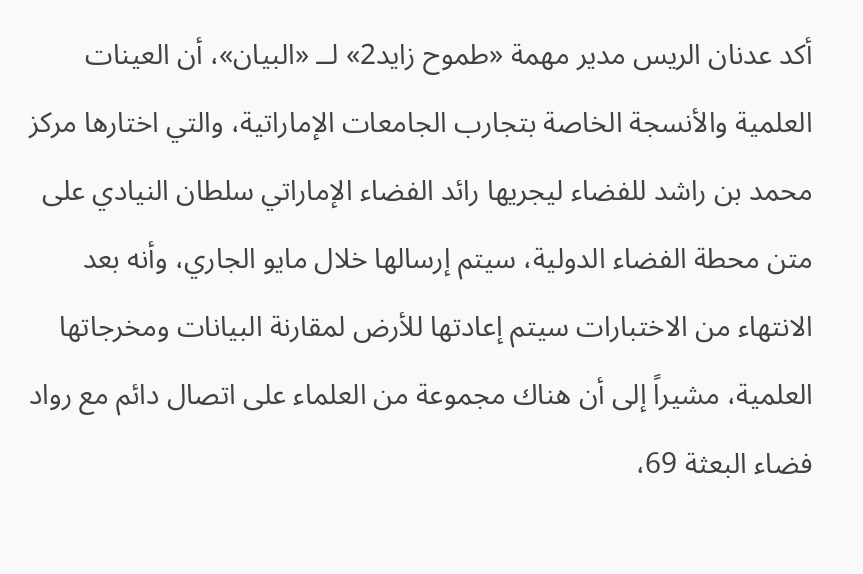أكد عدنان الريس مدير مهمة «طموح زايد2» لــ «البيان»، أن العينات العلمية والأنسجة الخاصة بتجارب الجامعات الإماراتية، والتي اختارها مركز محمد بن راشد للفضاء ليجريها رائد الفضاء الإماراتي سلطان النيادي على متن محطة الفضاء الدولية، سيتم إرسالها خلال مايو الجاري، وأنه بعد الانتهاء من الاختبارات سيتم إعادتها للأرض لمقارنة البيانات ومخرجاتها العلمية، مشيراً إلى أن هناك مجموعة من العلماء على اتصال دائم مع رواد فضاء البعثة 69،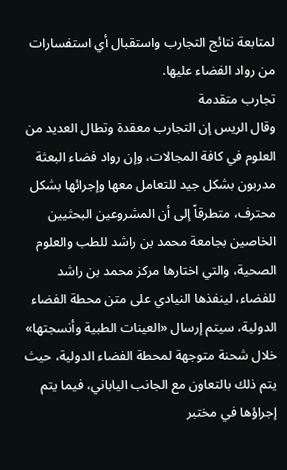لمتابعة نتائج التجارب واستقبال أي استفسارات من رواد الفضاء عليها.
تجارب متقدمة
وقال الريس إن التجارب معقدة وتطال العديد من العلوم في كافة المجالات، وإن رواد فضاء البعثة مدربون بشكل جيد للتعامل معها وإجرائها بشكل محترف، متطرقاً إلى أن المشروعين البحثيين الخاصين بجامعة محمد بن راشد للطب والعلوم الصحية، والتي اختارها مركز محمد بن راشد للفضاء، لينفذها النيادي على متن محطة الفضاء الدولية، سيتم إرسال «العينات الطبية وأنسجتها» خلال شحنة متوجهة لمحطة الفضاء الدولية، حيث يتم ذلك بالتعاون مع الجانب الياباني، فيما يتم إجراؤها في مختبر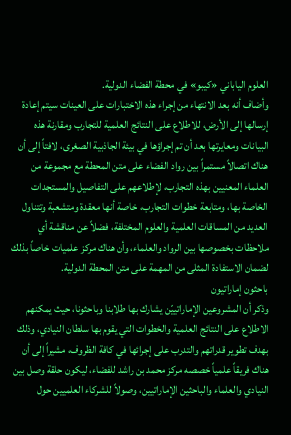العلوم الياباني «كيبو» في محطة الفضاء الدولية.
وأضاف أنه بعد الانتهاء من إجراء هذه الاختبارات على العينات سيتم إعادة إرسالها إلى الأرض، للاطلاع على النتائج العلمية للتجارب ومقارنة هذه البيانات ومعايرتها بعد أن تم إجراؤها في بيئة الجاذبية الصغرى، لافتاً إلى أن هناك اتصالاً مستمراً بين رواد الفضاء على متن المحطة مع مجموعة من العلماء المعنيين بهذه التجارب، لإطلاعهم على التفاصيل والمستجدات الخاصة بها، ومتابعة خطوات التجارب، خاصة أنها معقدة ومتشعبة وتتناول العديد من المساقات العلمية والعلوم المختلفة، فضلاً عن مناقشة أي ملاحظات بخصوصها بين الرواد والعلماء، وأن هناك مركز علميات خاصاً بذلك لضمان الاستفادة المثلى من المهمة على متن المحطة الدولية.
باحثون إماراتيون
وذكر أن المشروعين الإماراتييّن يشارك بها طلابنا وباحثونا، حيث يمكنهم الاطلاع على النتائج العلمية والخطوات التي يقوم بها سلطان النيادي، وذلك بهدف تطوير قدراتهم والتدرب على إجرائها في كافة الظروف، مشيراً إلى أن هناك فريقاً علمياً خصصه مركز محمد بن راشد للفضاء، ليكون حلقة وصل بين النيادي والعلماء والباحثين الإماراتيين، وصولاً للشركاء العلميين حول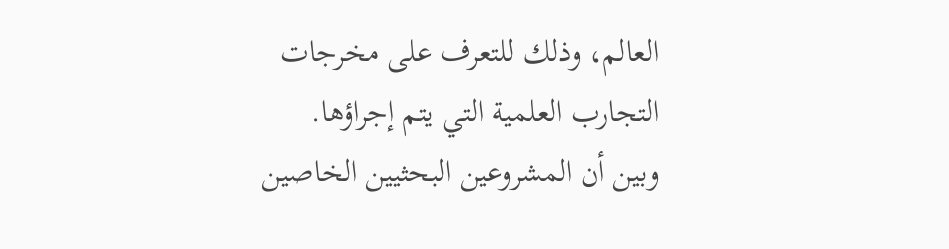العالم، وذلك للتعرف على مخرجات التجارب العلمية التي يتم إجراؤها.
وبين أن المشروعين البحثيين الخاصين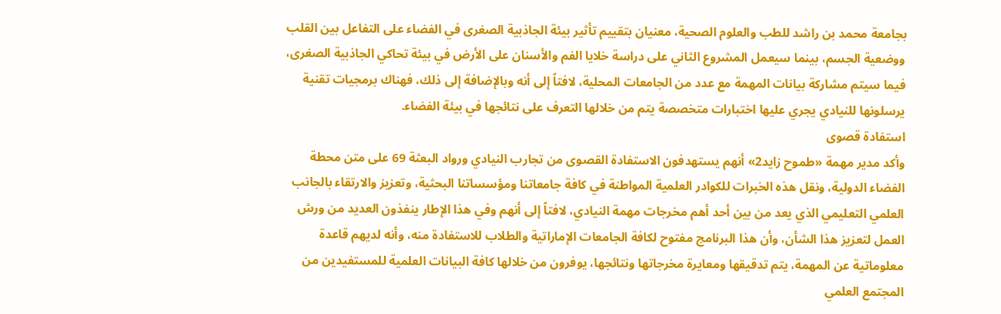بجامعة محمد بن راشد للطب والعلوم الصحية، معنيان بتقييم تأثير بيئة الجاذبية الصغرى في الفضاء على التفاعل بين القلب ووضعية الجسم، بينما سيعمل المشروع الثاني على دراسة خلايا الفم والأسنان على الأرض في بيئة تحاكي الجاذبية الصغرى، فيما سيتم مشاركة بيانات المهمة مع عدد من الجامعات المحلية، لافتاً إلى أنه وبالإضافة إلى ذلك، فهناك برمجيات تقنية يرسلونها للنيادي يجري عليها اختبارات متخصصة يتم من خلالها التعرف على نتائجها في بيئة الفضاء.
استفادة قصوى
وأكد مدير مهمة «طموح زايد2» أنهم يستهدفون الاستفادة القصوى من تجارب النيادي ورواد البعثة 69 على متن محطة الفضاء الدولية، ونقل هذه الخبرات للكوادر العلمية المواطنة في كافة جامعاتنا ومؤسساتنا البحثية، وتعزيز والارتقاء بالجانب العلمي التعليمي الذي يعد من بين أحد أهم مخرجات مهمة النيادي، لافتاً إلى أنهم وفي هذا الإطار ينفذون العديد من ورش العمل لتعزيز هذا الشأن، وأن هذا البرنامج مفتوح لكافة الجامعات الإماراتية والطلاب للاستفادة منه، وأنه لديهم قاعدة معلوماتية عن المهمة، يتم تدقيقها ومعايرة مخرجاتها ونتائجها، يوفرون من خلالها كافة البيانات العلمية للمستفيدين من المجتمع العلمي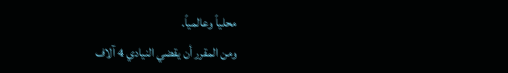محلياً وعالمياً.
ومن المقرر أن يقضي النيادي 4 آلاف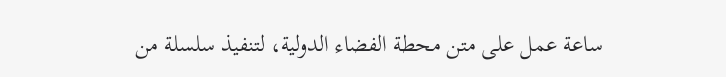ساعة عمل على متن محطة الفضاء الدولية، لتنفيذ سلسلة من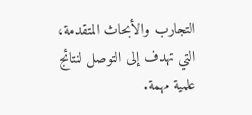التجارب والأبحاث المتقدمة، التي تهدف إلى التوصل لنتائج علمية مهمة.